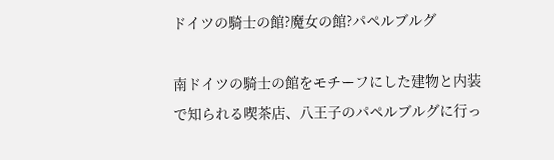ドイツの騎士の館?魔女の館?パペルブルグ

南ドイツの騎士の館をモチーフにした建物と内装で知られる喫茶店、八王子のパペルブルグに行っ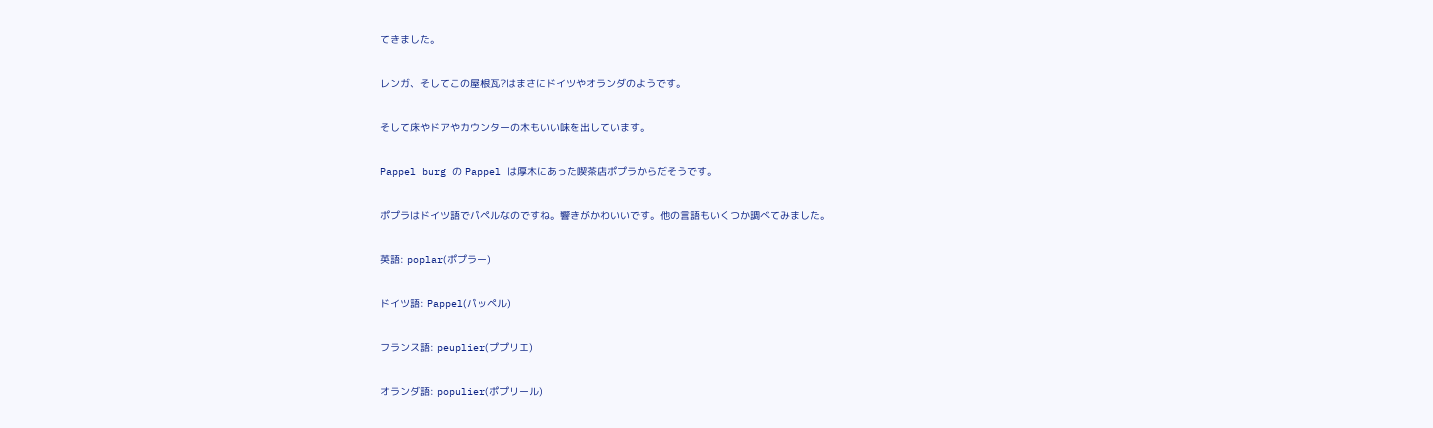てきました。

レンガ、そしてこの屋根瓦?はまさにドイツやオランダのようです。

そして床やドアやカウンターの木もいい味を出しています。

Pappel burg の Pappel は厚木にあった喫茶店ポプラからだそうです。

ポプラはドイツ語でパペルなのですね。響きがかわいいです。他の言語もいくつか調べてみました。

英語: poplar(ポプラー)

ドイツ語: Pappel(パッペル)

フランス語: peuplier(ププリエ)

オランダ語: populier(ポプリール)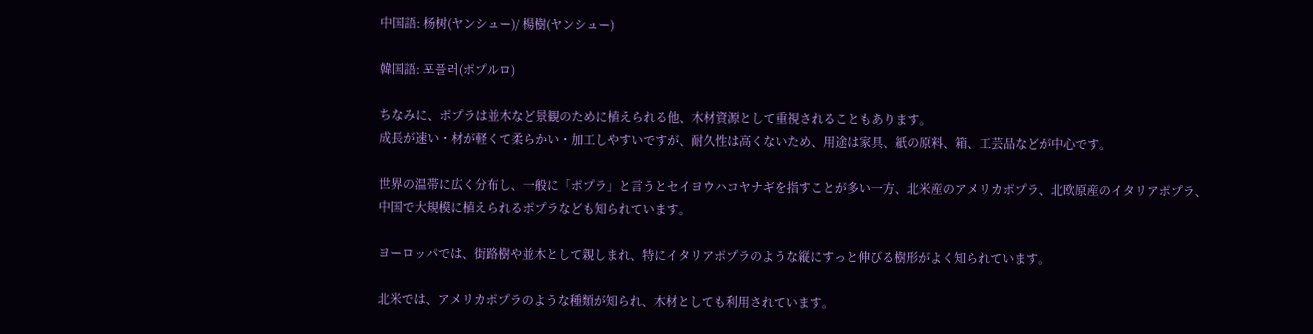中国語: 杨树(ヤンシュー)/ 楊樹(ヤンシュー)

韓国語: 포플러(ポプルロ)

ちなみに、ポプラは並木など景観のために植えられる他、木材資源として重視されることもあります。
成長が速い・材が軽くて柔らかい・加工しやすいですが、耐久性は高くないため、用途は家具、紙の原料、箱、工芸品などが中心です。

世界の温帯に広く分布し、一般に「ポプラ」と言うとセイヨウハコヤナギを指すことが多い一方、北米産のアメリカポプラ、北欧原産のイタリアポプラ、中国で大規模に植えられるポプラなども知られています。

ヨーロッパでは、街路樹や並木として親しまれ、特にイタリアポプラのような縦にすっと伸びる樹形がよく知られています。

北米では、アメリカポプラのような種類が知られ、木材としても利用されています。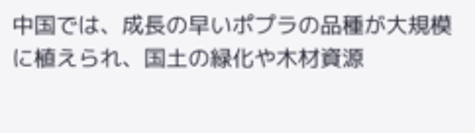中国では、成長の早いポプラの品種が大規模に植えられ、国土の緑化や木材資源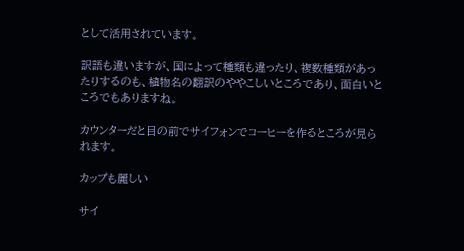として活用されています。

訳語も違いますが、国によって種類も違ったり、複数種類があったりするのも、植物名の翻訳のややこしいところであり、面白いところでもありますね。

カウンターだと目の前でサイフォンでコーヒーを作るところが見られます。

カップも麗しい

サイ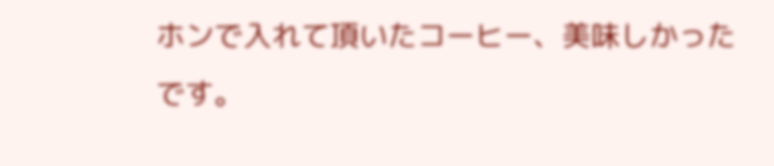ホンで入れて頂いたコーヒー、美味しかったです。